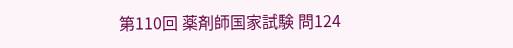第110回 薬剤師国家試験 問124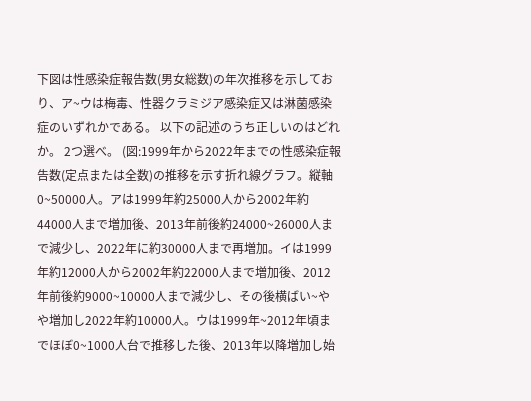下図は性感染症報告数(男女総数)の年次推移を示しており、ア~ウは梅毒、性器クラミジア感染症又は淋菌感染症のいずれかである。 以下の記述のうち正しいのはどれか。 2つ選べ。 (図:1999年から2022年までの性感染症報告数(定点または全数)の推移を示す折れ線グラフ。縦軸0~50000人。アは1999年約25000人から2002年約44000人まで増加後、2013年前後約24000~26000人まで減少し、2022年に約30000人まで再増加。イは1999年約12000人から2002年約22000人まで増加後、2012年前後約9000~10000人まで減少し、その後横ばい~やや増加し2022年約10000人。ウは1999年~2012年頃までほぼ0~1000人台で推移した後、2013年以降増加し始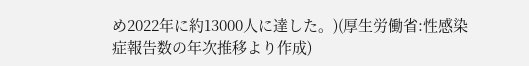め2022年に約13000人に達した。)(厚生労働省:性感染症報告数の年次推移より作成)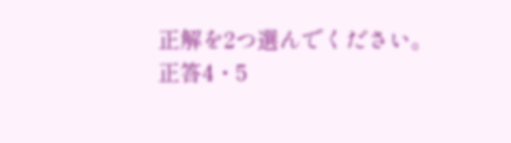正解を2つ選んでください。
正答4・5